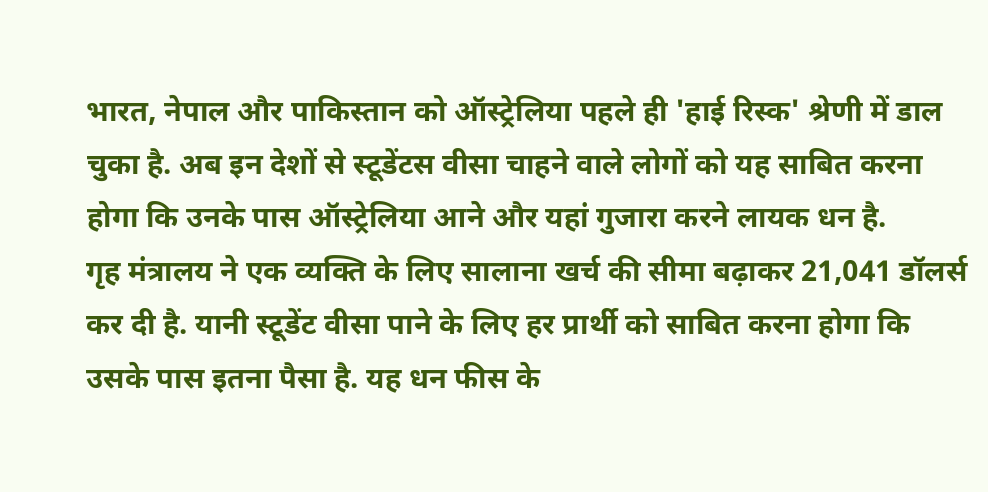भारत, नेपाल और पाकिस्तान को ऑस्ट्रेलिया पहले ही 'हाई रिस्क' श्रेणी में डाल चुका है. अब इन देशों से स्टूडेंटस वीसा चाहने वाले लोगों को यह साबित करना होगा कि उनके पास ऑस्ट्रेलिया आने और यहां गुजारा करने लायक धन है.
गृह मंत्रालय ने एक व्यक्ति के लिए सालाना खर्च की सीमा बढ़ाकर 21,041 डॉलर्स कर दी है. यानी स्टूडेंट वीसा पाने के लिए हर प्रार्थी को साबित करना होगा कि उसके पास इतना पैसा है. यह धन फीस के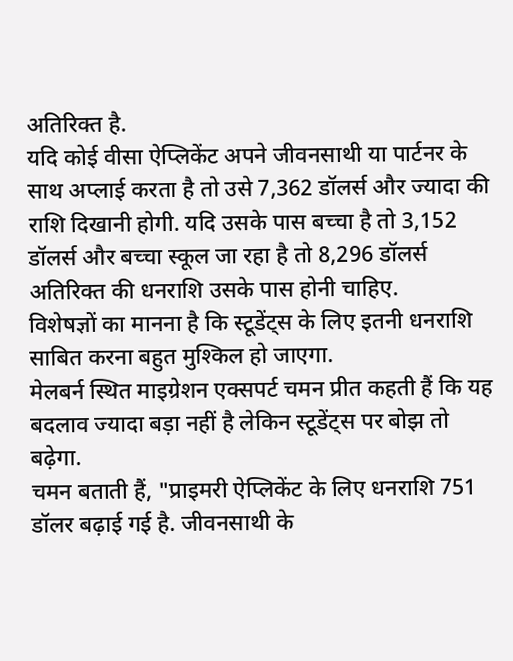अतिरिक्त है.
यदि कोई वीसा ऐप्लिकेंट अपने जीवनसाथी या पार्टनर के साथ अप्लाई करता है तो उसे 7,362 डॉलर्स और ज्यादा की राशि दिखानी होगी. यदि उसके पास बच्चा है तो 3,152 डॉलर्स और बच्चा स्कूल जा रहा है तो 8,296 डॉलर्स अतिरिक्त की धनराशि उसके पास होनी चाहिए.
विशेषज्ञों का मानना है कि स्टूडेंट्स के लिए इतनी धनराशि साबित करना बहुत मुश्किल हो जाएगा.
मेलबर्न स्थित माइग्रेशन एक्सपर्ट चमन प्रीत कहती हैं कि यह बदलाव ज्यादा बड़ा नहीं है लेकिन स्टूडेंट्स पर बोझ तो बढ़ेगा.
चमन बताती हैं, "प्राइमरी ऐप्लिकेंट के लिए धनराशि 751 डॉलर बढ़ाई गई है. जीवनसाथी के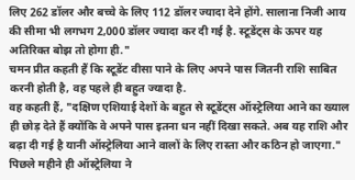लिए 262 डॉलर और बच्चे के लिए 112 डॉलर ज्यादा देने होंगे. सालाना निजी आय की सीमा भी लगभग 2,000 डॉलर ज्यादा कर दी गई है. स्टूडेंट्स के ऊपर यह अतिरिक्त बोझ तो होगा ही."
चमन प्रीत कहती हैं कि स्टूडेंट वीसा पाने के लिए अपने पास जितनी राशि साबित करनी होती है, वह पहले ही बहुत ज्यादा है.
वह कहती हैं, "दक्षिण एशियाई देशों के बहुत से स्टूडेंट्स ऑस्ट्रेलिया आने का ख्याल ही छोड़ देते हैं क्योंकि वे अपने पास इतना धन नहीं दिखा सकते. अब यह राशि और बढ़ा दी गई है यानी ऑस्ट्रेलिया आने वालों के लिए रास्ता और कठिन हो जाएगा."
पिछले महीने ही ऑस्ट्रेलिया ने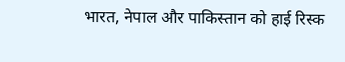भारत, नेपाल और पाकिस्तान को हाई रिस्क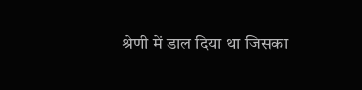श्रेणी में डाल दिया था जिसका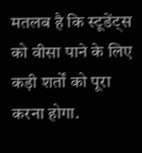मतलब है कि स्टूडेंट्स को वीसा पाने के लिए कड़ी शर्तों को पूरा करना होगा.